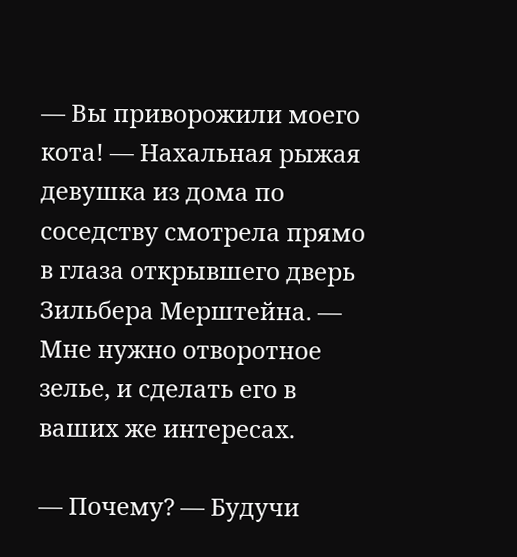— Вы приворожили моего кота! — Нахальная рыжая девушка из дома по соседству смотрела прямо в глаза открывшего дверь Зильбера Мерштейна. — Мне нужно отворотное зелье, и сделать его в ваших же интересах.

— Почему? — Будучи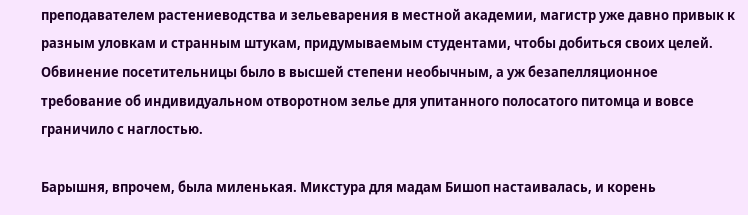преподавателем растениеводства и зельеварения в местной академии, магистр уже давно привык к разным уловкам и странным штукам, придумываемым студентами, чтобы добиться своих целей. Обвинение посетительницы было в высшей степени необычным, а уж безапелляционное требование об индивидуальном отворотном зелье для упитанного полосатого питомца и вовсе граничило с наглостью.

Барышня, впрочем, была миленькая. Микстура для мадам Бишоп настаивалась, и корень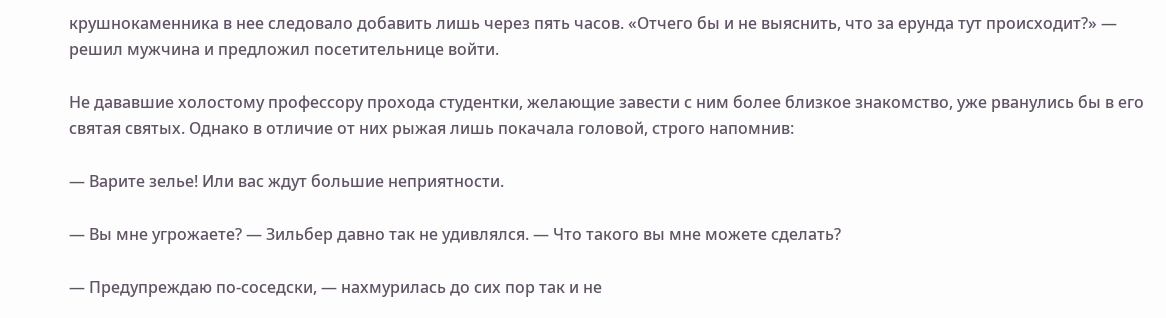крушнокаменника в нее следовало добавить лишь через пять часов. «Отчего бы и не выяснить, что за ерунда тут происходит?» — решил мужчина и предложил посетительнице войти.

Не дававшие холостому профессору прохода студентки, желающие завести с ним более близкое знакомство, уже рванулись бы в его святая святых. Однако в отличие от них рыжая лишь покачала головой, строго напомнив:

— Варите зелье! Или вас ждут большие неприятности.

— Вы мне угрожаете? — Зильбер давно так не удивлялся. — Что такого вы мне можете сделать?

— Предупреждаю по-соседски, — нахмурилась до сих пор так и не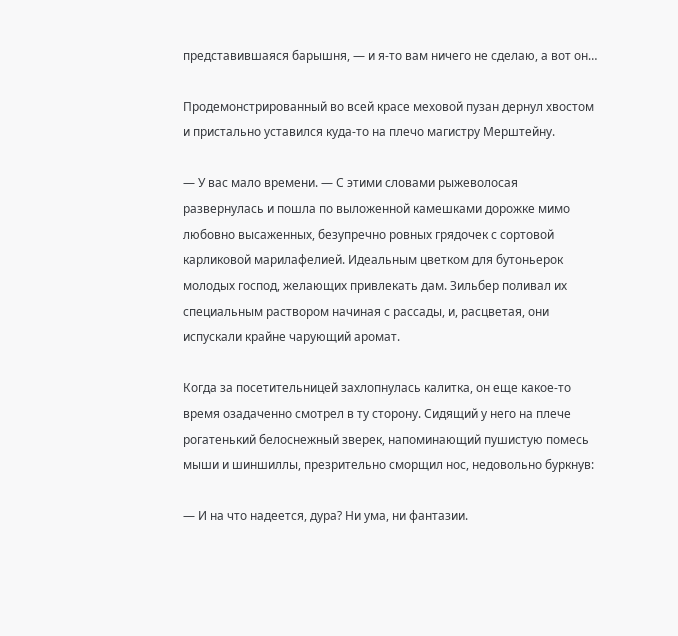представившаяся барышня, — и я-то вам ничего не сделаю, а вот он…

Продемонстрированный во всей красе меховой пузан дернул хвостом и пристально уставился куда-то на плечо магистру Мерштейну.

— У вас мало времени. — С этими словами рыжеволосая развернулась и пошла по выложенной камешками дорожке мимо любовно высаженных, безупречно ровных грядочек с сортовой карликовой марилафелией. Идеальным цветком для бутоньерок молодых господ, желающих привлекать дам. Зильбер поливал их специальным раствором начиная с рассады, и, расцветая, они испускали крайне чарующий аромат.

Когда за посетительницей захлопнулась калитка, он еще какое-то время озадаченно смотрел в ту сторону. Сидящий у него на плече рогатенький белоснежный зверек, напоминающий пушистую помесь мыши и шиншиллы, презрительно сморщил нос, недовольно буркнув:

— И на что надеется, дура? Ни ума, ни фантазии.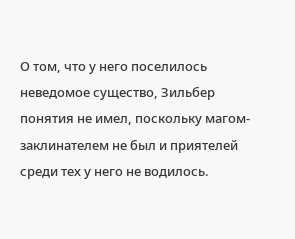О том, что у него поселилось неведомое существо, Зильбер понятия не имел, поскольку магом-заклинателем не был и приятелей среди тех у него не водилось.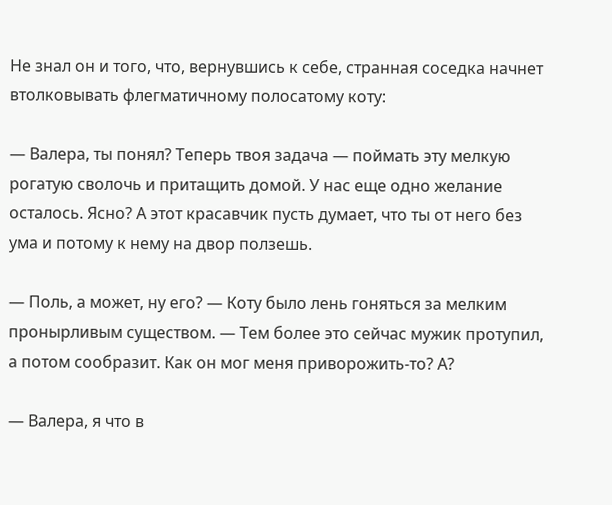Не знал он и того, что, вернувшись к себе, странная соседка начнет втолковывать флегматичному полосатому коту:

— Валера, ты понял? Теперь твоя задача — поймать эту мелкую рогатую сволочь и притащить домой. У нас еще одно желание осталось. Ясно? А этот красавчик пусть думает, что ты от него без ума и потому к нему на двор ползешь.

— Поль, а может, ну его? — Коту было лень гоняться за мелким пронырливым существом. — Тем более это сейчас мужик протупил, а потом сообразит. Как он мог меня приворожить-то? А?

— Валера, я что в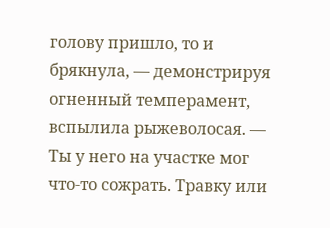голову пришло, то и брякнула, — демонстрируя огненный темперамент, вспылила рыжеволосая. — Ты у него на участке мог что-то сожрать. Травку или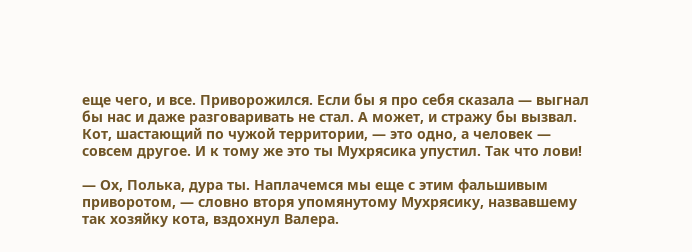еще чего, и все. Приворожился. Если бы я про себя сказала — выгнал бы нас и даже разговаривать не стал. А может, и стражу бы вызвал. Кот, шастающий по чужой территории, — это одно, а человек — совсем другое. И к тому же это ты Мухрясика упустил. Так что лови!

— Ох, Полька, дура ты. Наплачемся мы еще с этим фальшивым приворотом, — словно вторя упомянутому Мухрясику, назвавшему так хозяйку кота, вздохнул Валера.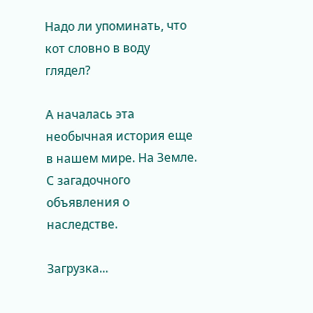Надо ли упоминать, что кот словно в воду глядел?

А началась эта необычная история еще в нашем мире. На Земле. С загадочного объявления о наследстве.

Загрузка...